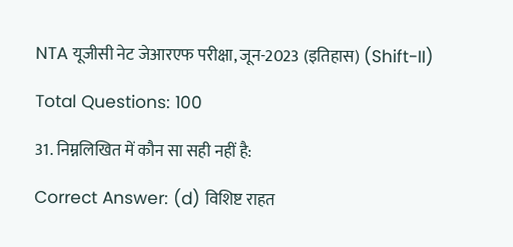NTA यूजीसी नेट जेआरएफ परीक्षा, जून-2023 (इतिहास) (Shift-II)

Total Questions: 100

31. निम्नलिखित में कौन सा सही नहीं है:

Correct Answer: (d) विशिष्ट राहत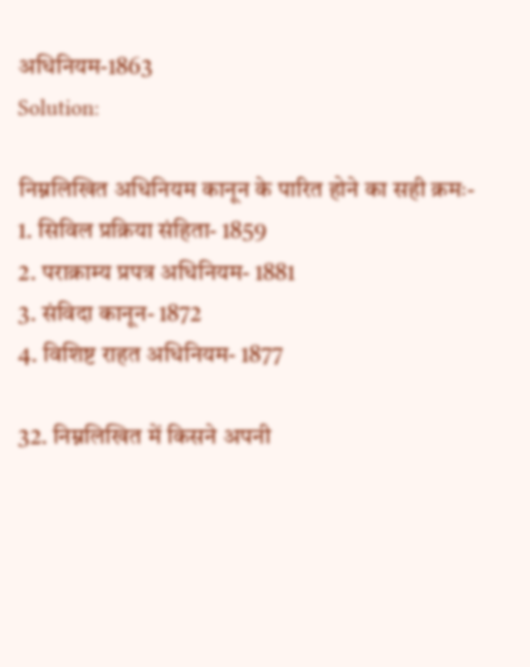अधिनियम-1863
Solution:

निम्नलिखित अधिनियम कानून के पारित होने का सही क्रमः-
1. सिविल प्रक्रिया संहिता- 1859
2. पराक्राम्य प्रपत्र अधिनियम- 1881
3. संविदा कानून- 1872
4. विशिष्ट राहत अधिनियम- 1877

32. निम्नलिखित में किसने अपनी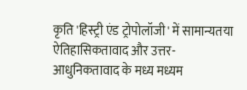कृति 'हिस्ट्री एंड ट्रोपोलॉजी' में सामान्यतया ऐतिहासिकतावाद और उत्तर-आधुनिकतावाद के मध्य मध्यम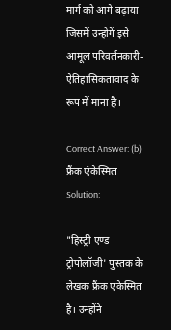मार्ग को आगे बढ़ाया जिसमें उन्होगें इसे आमूल परिवर्तनकारी- ऐतिहासिकतावाद के रूप में माना है।

Correct Answer: (b) फ्रैंक एंकेस्मित
Solution:

"हिस्ट्री एण्ड ट्रोपोलॉजी' पुस्तक के लेखक फ्रैंक एकेस्मित है। उन्होंने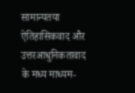सामान्यतया ऐतिहासिकवाद और उत्तरआधुनिकतावाद के मध्य माध्यम-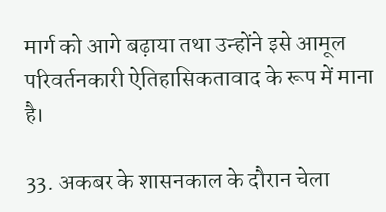मार्ग को आगे बढ़ाया तथा उन्होंने इसे आमूल परिवर्तनकारी ऐतिहासिकतावाद के रूप में माना है।

33. अकबर के शासनकाल के दौरान चेला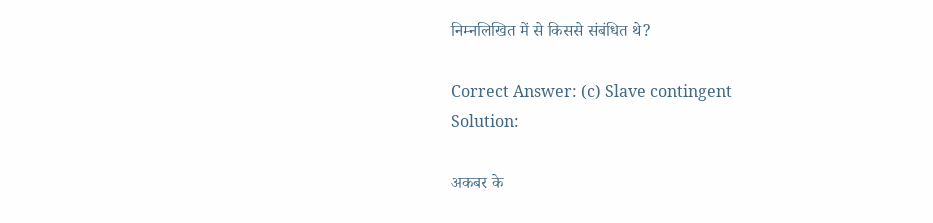निम्नलिखित में से किससे संबंधित थे?

Correct Answer: (c) Slave contingent
Solution:

अकबर के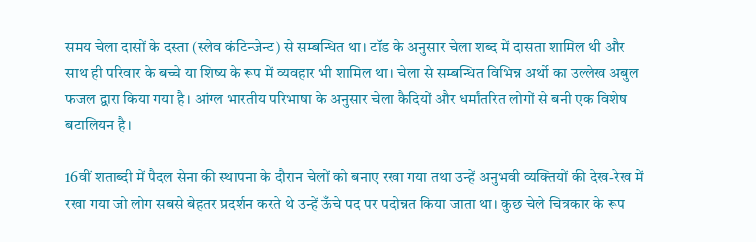समय चेला दासों के दस्ता (स्लेव कंटिन्जेन्ट) से सम्बन्धित था। टॉड के अनुसार चेला शब्द में दासता शामिल थी और साथ ही परिवार के बच्चे या शिष्य के रूप में व्यवहार भी शामिल था। चेला से सम्बन्धित विभिन्न अर्थो का उल्लेख अबुल फजल द्वारा किया गया है। आंग्ल भारतीय परिभाषा के अनुसार चेला कैदियों और धर्मांतरित लोगों से बनी एक विशेष बटालियन है।

16वीं शताब्दी में पैदल सेना की स्थापना के दौरान चेलों को बनाए रखा गया तथा उन्हें अनुभवी व्यक्तियों की देख-रेख में रखा गया जो लोग सबसे बेहतर प्रदर्शन करते थे उन्हें ऊँचे पद पर पदोन्नत किया जाता था। कुछ चेले चित्रकार के रूप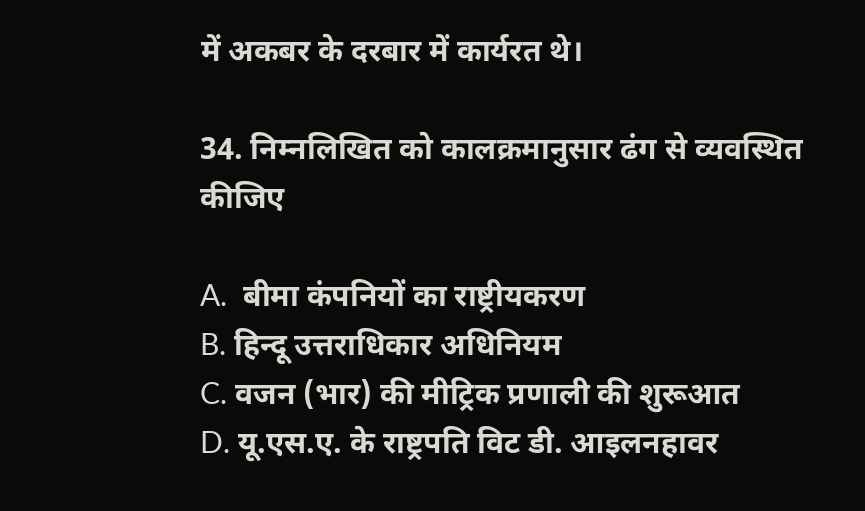में अकबर के दरबार में कार्यरत थे।

34. निम्नलिखित को कालक्रमानुसार ढंग से व्यवस्थित कीजिए

A.  बीमा कंपनियों का राष्ट्रीयकरण
B. हिन्दू उत्तराधिकार अधिनियम
C. वजन (भार) की मीट्रिक प्रणाली की शुरूआत
D. यू.एस.ए. के राष्ट्रपति विट डी. आइलनहावर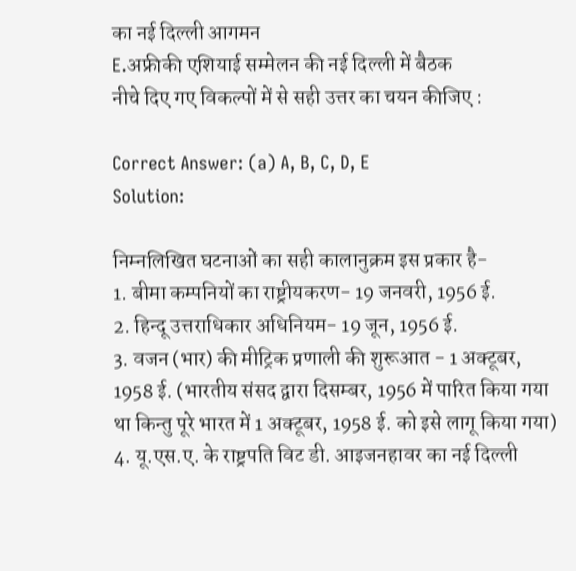का नई दिल्ली आगमन
E.अफ्रीकी एशियाई सम्मेलन की नई दिल्ली में बैठक
नीचे दिए गए विकल्पों में से सही उत्तर का चयन कीजिए :

Correct Answer: (a) A, B, C, D, E
Solution:

निम्नलिखित घटनाओं का सही कालानुक्रम इस प्रकार है-
1. बीमा कम्पनियों का राष्ट्रीयकरण- 19 जनवरी, 1956 ई.
2. हिन्दू उत्तराधिकार अधिनियम- 19 जून, 1956 ई.
3. वजन (भार) की मीट्रिक प्रणाली की शुरूआत - 1 अक्टूबर, 1958 ई. (भारतीय संसद द्वारा दिसम्बर, 1956 में पारित किया गया था किन्तु पूरे भारत में 1 अक्टूबर, 1958 ई. को इसे लागू किया गया)
4. यू.एस.ए. के राष्ट्रपति विट डी. आइजनहावर का नई दिल्ली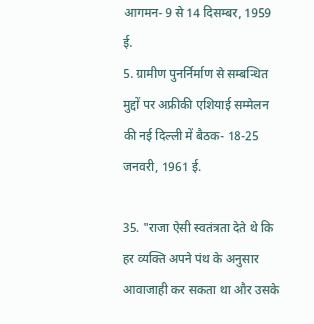आगमन- 9 से 14 दिसम्बर, 1959 ई.
5. ग्रामीण पुनर्निर्माण से सम्बन्धित मुद्दों पर अफ्रीकी एशियाई सम्मेलन की नई दिल्ली में बैठक- 18-25 जनवरी, 1961 ई.

35. "राजा ऐसी स्वतंत्रता देते थे कि हर व्यक्ति अपने पंथ के अनुसार आवाजाही कर सकता था और उसके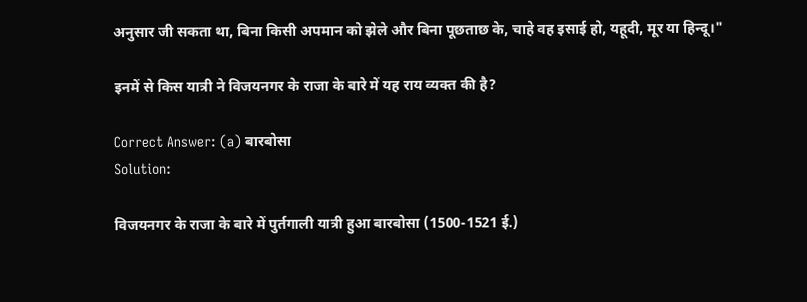अनुसार जी सकता था, बिना किसी अपमान को झेले और बिना पूछताछ के, चाहे वह इसाई हो, यहूदी, मूर या हिन्दू।"

इनमें से किस यात्री ने विजयनगर के राजा के बारे में यह राय व्यक्त की है?

Correct Answer: (a) बारबोसा
Solution:

विजयनगर के राजा के बारे में पुर्तगाली यात्री हुआ बारबोसा (1500-1521 ई.)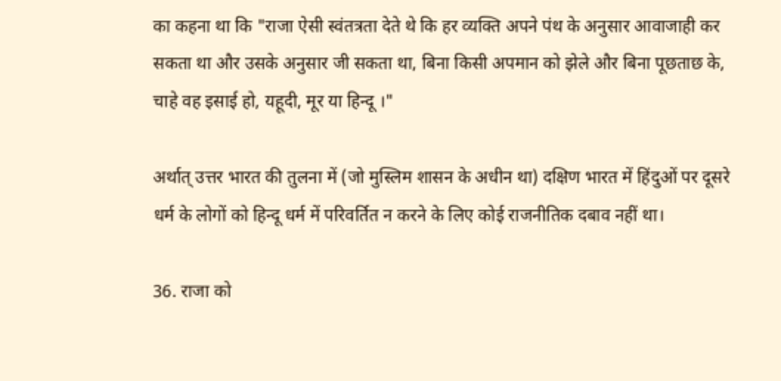का कहना था कि "राजा ऐसी स्वंतत्रता देते थे कि हर व्यक्ति अपने पंथ के अनुसार आवाजाही कर सकता था और उसके अनुसार जी सकता था, बिना किसी अपमान को झेले और बिना पूछताछ के, चाहे वह इसाई हो, यहूदी, मूर या हिन्दू ।"

अर्थात् उत्तर भारत की तुलना में (जो मुस्लिम शासन के अधीन था) दक्षिण भारत में हिंदुओं पर दूसरे धर्म के लोगों को हिन्दू धर्म में परिवर्तित न करने के लिए कोई राजनीतिक दबाव नहीं था।

36. राजा को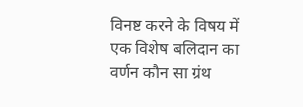विनष्ट करने के विषय में एक विशेष बलिदान का वर्णन कौन सा ग्रंथ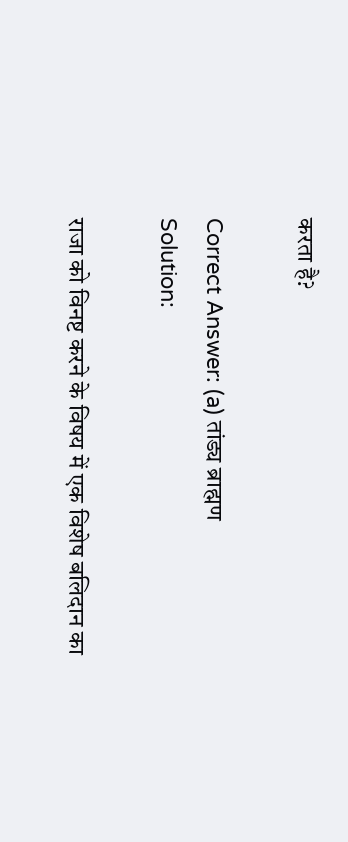करता है?

Correct Answer: (a) तांड्य ब्राह्मण
Solution:

राजा को विनष्ट करने के विषय में एक विशेष बलिदान का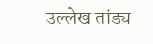उल्लेख तांड्य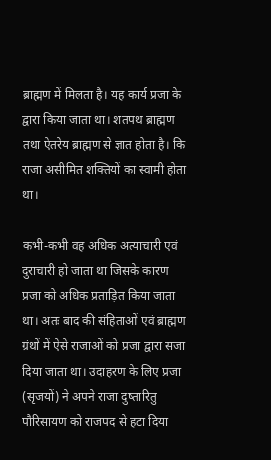ब्राह्मण में मिलता है। यह कार्य प्रजा के द्वारा किया जाता था। शतपथ ब्राह्मण तथा ऐतरेय ब्राह्मण से ज्ञात होता है। कि राजा असीमित शक्तियों का स्वामी होता था।

कभी-कभी वह अधिक अत्याचारी एवं दुराचारी हो जाता था जिसके कारण प्रजा को अधिक प्रताड़ित किया जाता था। अतः बाद की संहिताओं एवं ब्राह्मण ग्रंथों में ऐसे राजाओं को प्रजा द्वारा सजा दिया जाता था। उदाहरण के लिए प्रजा (सृजयों) ने अपने राजा दुष्तारितु पौरिसायण को राजपद से हटा दिया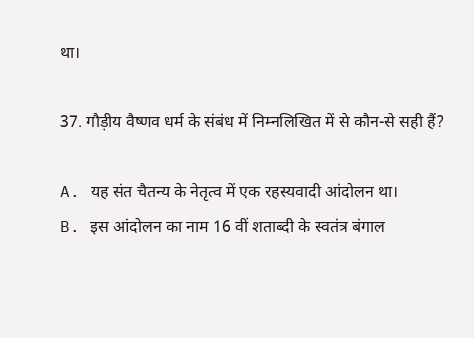था।

37. गौड़ीय वैष्णव धर्म के संबंध में निम्नलिखित में से कौन-से सही हैं?

A. यह संत चैतन्य के नेतृत्व में एक रहस्यवादी आंदोलन था।
B. इस आंदोलन का नाम 16 वीं शताब्दी के स्वतंत्र बंगाल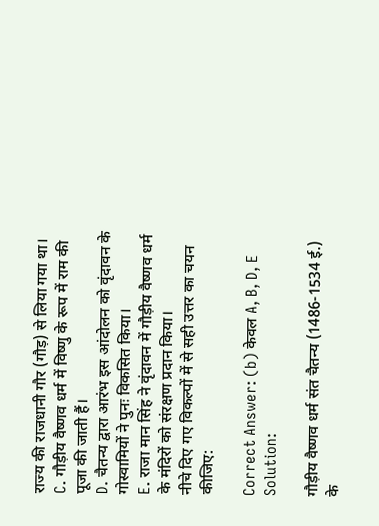राज्य की राजधानी गौर (गौड़) से लिया गया था।
C. गौड़ीय वैष्णव धर्म में विष्णु के रूप में राम की पूजा की जाती हैं।
D. चैतन्य द्वारा आरंभ इस आंदोलन को वृंदावन के गोस्वामियों ने पुनः विकसित किया।
E. राजा मान सिंह ने वृंदावन में गौड़ीय वैष्णव धर्म के मंदिरों को संरक्षण प्रदान किया।
नीचे दिए गए विकल्पों में से सही उत्तर का चयन कीजिए:

Correct Answer: (b) केवल A, B, D, E
Solution:

गौड़ीय वैष्णव धर्म संत चैतन्य (1486-1534 ई.) के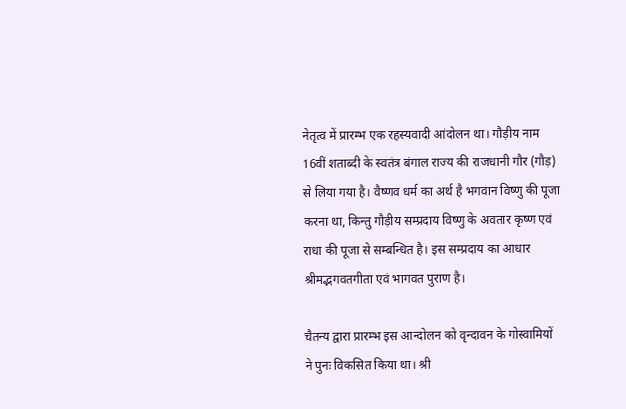नेतृत्व में प्रारम्भ एक रहस्यवादी आंदोलन था। गौड़ीय नाम 16वीं शताब्दी के स्वतंत्र बंगाल राज्य की राजधानी गौर (गौड़) से लिया गया है। वैष्णव धर्म का अर्थ है भगवान विष्णु की पूजा करना था, किन्तु गौड़ीय सम्प्रदाय विष्णु के अवतार कृष्ण एवं राधा की पूजा से सम्बन्धित है। इस सम्प्रदाय का आधार श्रीमद्भगवतगीता एवं भागवत पुराण है।

चैतन्य द्वारा प्रारम्भ इस आन्दोलन को वृन्दावन के गोस्वामियों ने पुनः विकसित किया था। श्री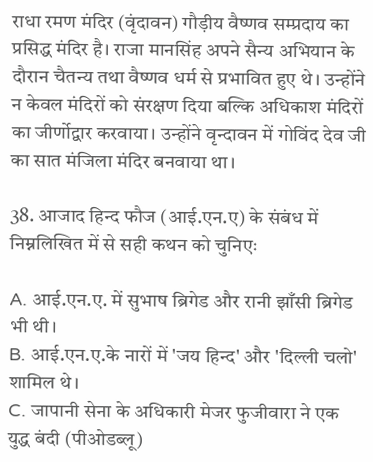राधा रमण मंदिर (वृंदावन) गौड़ीय वैष्णव सम्प्रदाय का प्रसिद्ध मंदिर है। राजा मानसिंह अपने सैन्य अभियान के दौरान चैतन्य तथा वैष्णव धर्म से प्रभावित हुए थे। उन्होंने न केवल मंदिरों को संरक्षण दिया बल्कि अधिकाश मंदिरों का जीर्णोद्वार करवाया। उन्होंने वृन्दावन में गोविंद देव जी का सात मंजिला मंदिर बनवाया था।

38. आजाद हिन्द फौज (आई.एन.ए) के संबंध में निम्नलिखित में से सही कथन को चुनिएः

A. आई.एन.ए. में सुभाष ब्रिगेड और रानी झाँसी ब्रिगेड भी थी।
B. आई.एन.ए.के नारों में 'जय हिन्द' और 'दिल्ली चलो' शामिल थे।
C. जापानी सेना के अधिकारी मेजर फुजीवारा ने एक युद्ध बंदी (पीओडब्लू)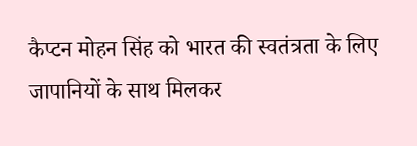कैप्टन मोहन सिंह को भारत की स्वतंत्रता के लिए जापानियों के साथ मिलकर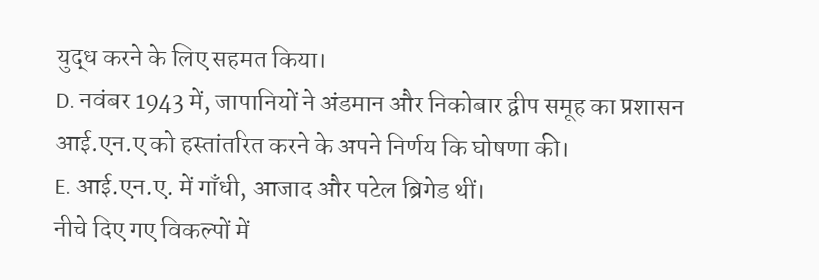युद्ध करने के लिए सहमत किया।
D. नवंबर 1943 में, जापानियों ने अंडमान और निकोबार द्वीप समूह का प्रशासन आई.एन.ए को हस्तांतरित करने के अपने निर्णय कि घोषणा की।
E. आई.एन.ए. में गाँधी, आजाद और पटेल ब्रिगेड थीं।
नीचे दिए गए विकल्पों में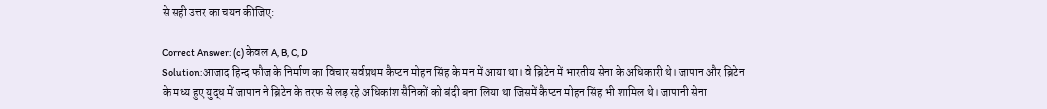से सही उत्तर का चयन कीजिए:

Correct Answer: (c) केवल A, B, C, D
Solution:आजाद हिन्द फौज के निर्माण का विचार सर्वप्रथम कैप्टन मोहन सिंह के मन में आया था। वे ब्रिटेन में भारतीय सेना के अधिकारी थे। जापान और ब्रिटेन के मध्य हुए युद्ध में जापान ने ब्रिटेन के तरफ से लड़ रहे अधिकांश सैनिकों को बंदी बना लिया था जिसमें कैप्टन मोहन सिंह भी शामिल थे। जापानी सेना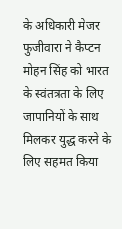के अधिकारी मेजर फुजीवारा ने कैप्टन मोहन सिंह को भारत के स्वंतत्रता के लिए जापानियों के साथ मिलकर युद्ध करने के लिए सहमत किया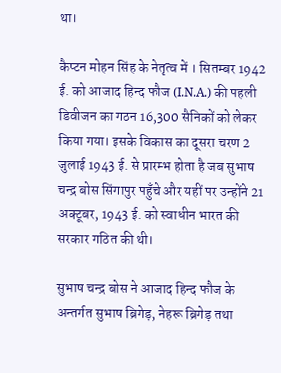था।

कैप्टन मोहन सिंह के नेतृत्व में । सितम्बर 1942 ई. को आजाद हिन्द फौज (I.N.A.) की पहली डिवीजन का गठन 16,300 सैनिकों को लेकर किया गया। इसके विकास का दूसरा चरण 2 जुलाई 1943 ई. से प्रारम्भ होता है जब सुभाष चन्द्र बोस सिंगापुर पहुँचे और यहीं पर उन्होंने 21 अक्टूबर, 1943 ई. को स्वाधीन भारत की सरकार गठित की थी।

सुभाष चन्द्र बोस ने आजाद हिन्द फौज के अन्तर्गत सुभाष ब्रिगेड़, नेहरू ब्रिगेड़ तथा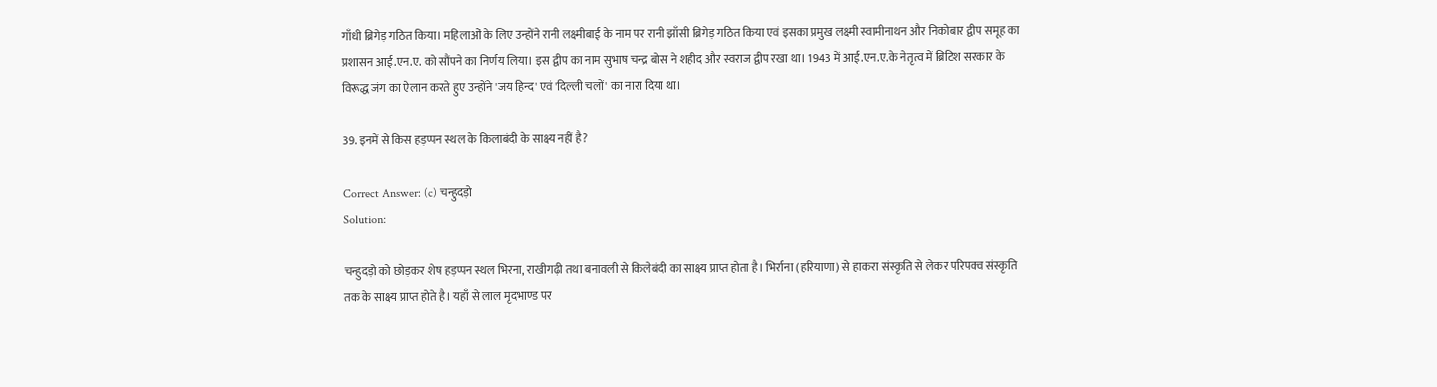गाँधी ब्रिगेड़ गठित किया। महिलाओं के लिए उन्होंने रानी लक्ष्मीबाई के नाम पर रानी झाँसी ब्रिगेड़ गठित किया एवं इसका प्रमुख लक्ष्मी स्वामीनाथन और निकोबार द्वीप समूह का प्रशासन आई.एन.ए. को सौंपने का निर्णय लिया। इस द्वीप का नाम सुभाष चन्द्र बोस ने शहीद और स्वराज द्वीप रखा था। 1943 में आई.एन.ए.के नेतृत्व में ब्रिटिश सरकार के विरूद्ध जंग का ऐलान करते हुए उन्होंने 'जय हिन्द' एवं 'दिल्ली चलों' का नारा दिया था।

39. इनमें से किस हड़प्पन स्थल के किलाबंदी के साक्ष्य नहीं है?

Correct Answer: (c) चन्हुदड़ो
Solution:

चन्हुदड़ो को छोड़कर शेष हड़प्पन स्थल भिरना, राखीगढ़ी तथा बनावली से किलेबंदी का साक्ष्य प्राप्त होता है। भिर्राना (हरियाणा) से हाकरा संस्कृति से लेकर परिपक्व संस्कृति तक के साक्ष्य प्राप्त होते है। यहाँ से लाल मृदभाण्ड पर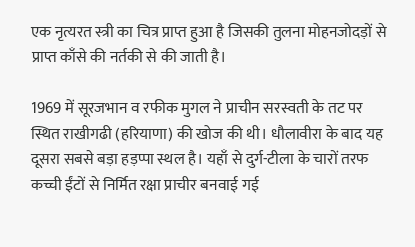एक नृत्यरत स्त्री का चित्र प्राप्त हुआ है जिसकी तुलना मोहनजोदड़ों से प्राप्त काँसे की नर्तकी से की जाती है।

1969 में सूरजभान व रफीक मुगल ने प्राचीन सरस्वती के तट पर स्थित राखीगढी (हरियाणा) की खोज की थी। धौलावीरा के बाद यह दूसरा सबसे बड़ा हड़प्पा स्थल है। यहाँ से दुर्ग-टीला के चारों तरफ कच्ची ईंटों से निर्मित रक्षा प्राचीर बनवाई गई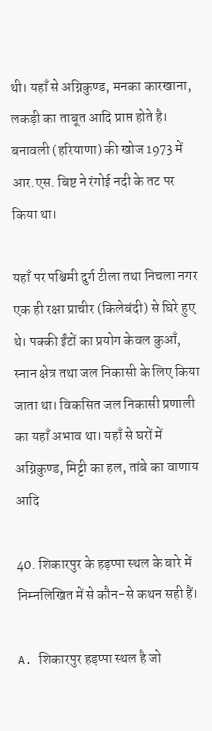थी। यहाँ से अग्निकुण्ड, मनका कारखाना, लकड़ी का ताबूत आदि प्राप्त होते है। बनावली (हरियाणा) की खोज 1973 में आर.एस. बिष्ट ने रंगोई नदी के तट पर किया था।

यहाँ पर पश्चिमी दुर्ग टीला तथा निचला नगर एक ही रक्षा प्राचीर (किलेबंदी) से घिरे हुए थे। पक्की ईंटों का प्रयोग केवल कुआँ, स्नान क्षेत्र तथा जल निकासी के लिए किया जाता था। विकसित जल निकासी प्रणाली का यहाँ अभाव था। यहाँ से घरों में अग्निकुण्ड, मिट्टी का हल, तांबे का वाणाय आदि

40. शिकारपुर के हड़प्पा स्थल के बारे में निम्नलिखित में से कौन-से कथन सही हैं।

A. शिकारपुर हड़प्पा स्थल है जो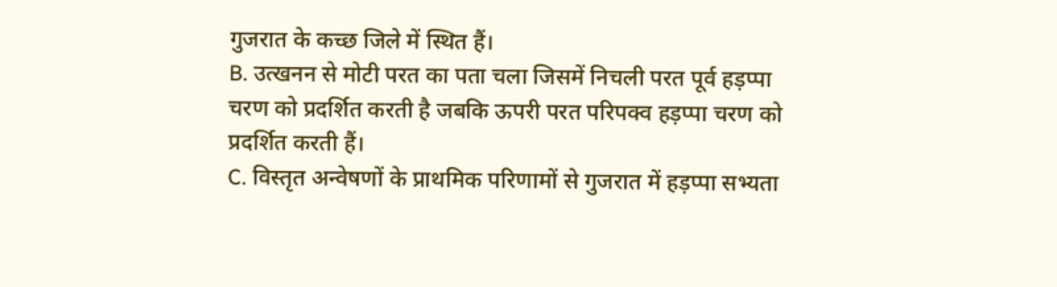गुजरात के कच्छ जिले में स्थित हैं।
B. उत्खनन से मोटी परत का पता चला जिसमें निचली परत पूर्व हड़प्पा चरण को प्रदर्शित करती है जबकि ऊपरी परत परिपक्व हड़प्पा चरण को प्रदर्शित करती हैं।
C. विस्तृत अन्वेषणों के प्राथमिक परिणामों से गुजरात में हड़प्पा सभ्यता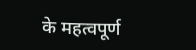के महत्वपूर्ण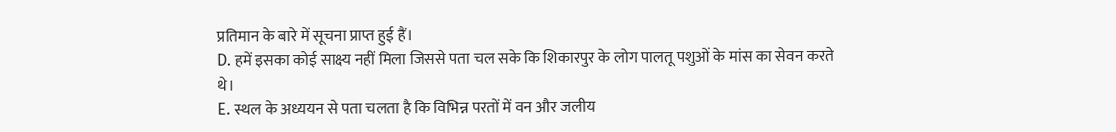प्रतिमान के बारे में सूचना प्राप्त हुई हैं।
D. हमें इसका कोई साक्ष्य नहीं मिला जिससे पता चल सके कि शिकारपुर के लोग पालतू पशुओं के मांस का सेवन करते थे।
E. स्थल के अध्ययन से पता चलता है कि विभिन्न परतों में वन और जलीय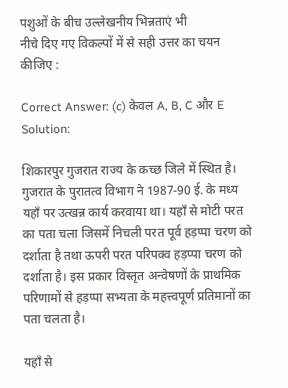पशुओं के बीच उल्लेखनीय भिन्नताएं भी
नीचे दिए गए विकल्पों में से सही उत्तर का चयन कीजिए :

Correct Answer: (c) केवल A, B, C और E
Solution:

शिकारपुर गुजरात राज्य के कच्छ जिले में स्थित है। गुजरात के पुरातत्व विभाग ने 1987-90 ई. के मध्य यहाँ पर उत्खन्न कार्य करवाया था। यहाँ से मोटी परत का पता चला जिसमें निचली परत पूर्व हड़प्पा चरण को दर्शाता है तथा ऊपरी परत परिपक्व हड़प्पा चरण को दर्शाता है। इस प्रकार विस्तृत अन्वेषणों के प्राथमिक परिणामों से हड़प्पा सभ्यता के महत्त्वपूर्ण प्रतिमानों का पता चलता है।

यहाँ से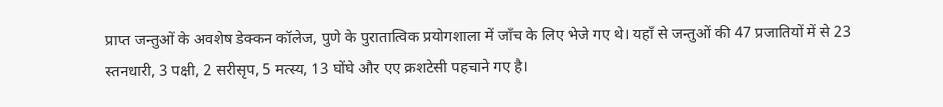प्राप्त जन्तुओं के अवशेष डेक्कन कॉलेज, पुणे के पुरातात्विक प्रयोगशाला में जाँच के लिए भेजे गए थे। यहाँ से जन्तुओं की 47 प्रजातियों में से 23 स्तनधारी, 3 पक्षी, 2 सरीसृप, 5 मत्स्य, 13 घोंघे और एए क्रशटेसी पहचाने गए है।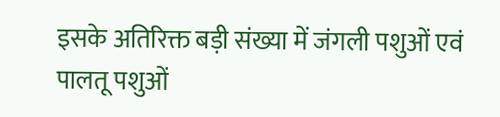इसके अतिरिक्त बड़ी संख्या में जंगली पशुओं एवं पालतू पशुओं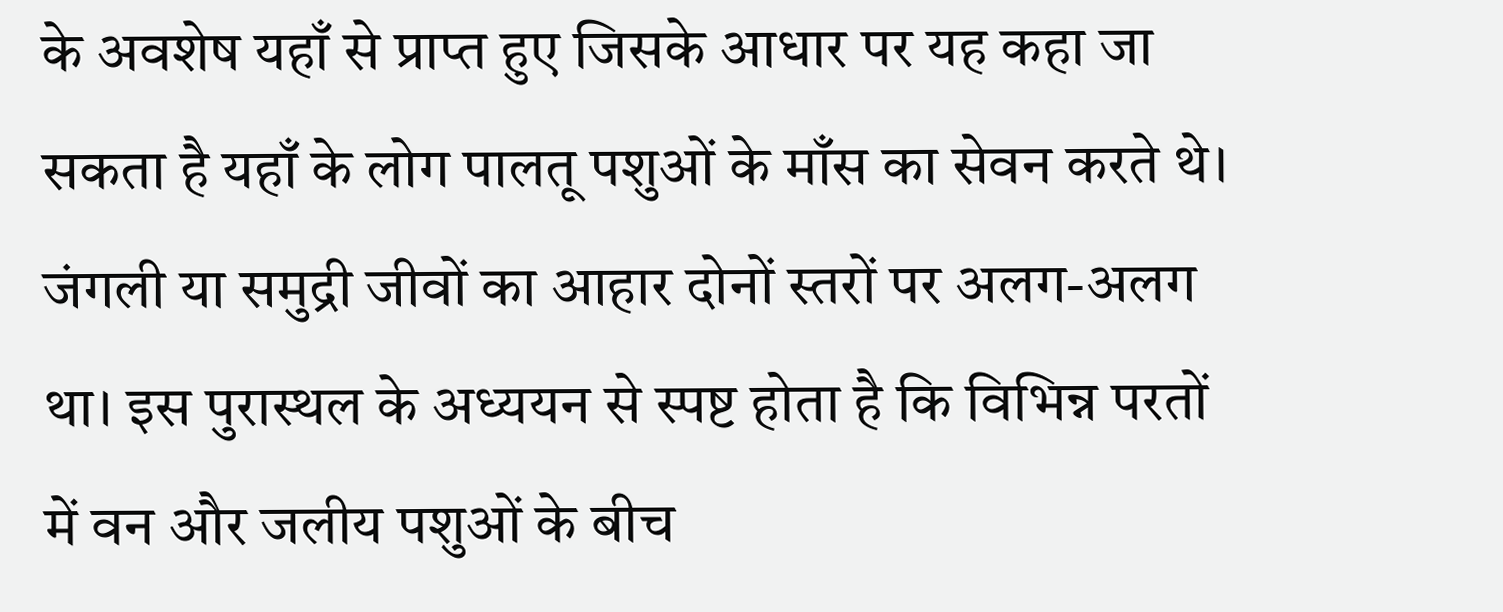के अवशेष यहाँ से प्राप्त हुए जिसके आधार पर यह कहा जा सकता है यहाँ के लोग पालतू पशुओं के माँस का सेवन करते थे। जंगली या समुद्री जीवों का आहार दोनों स्तरों पर अलग-अलग था। इस पुरास्थल के अध्ययन से स्पष्ट होता है कि विभिन्न परतों में वन और जलीय पशुओं के बीच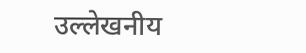उल्लेखनीय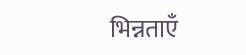भिन्नताएँ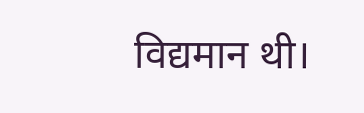विद्यमान थी।